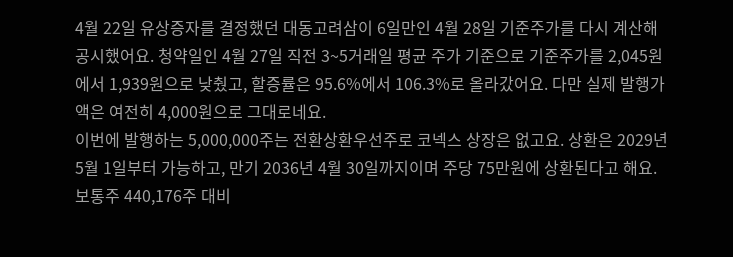4월 22일 유상증자를 결정했던 대동고려삼이 6일만인 4월 28일 기준주가를 다시 계산해 공시했어요. 청약일인 4월 27일 직전 3~5거래일 평균 주가 기준으로 기준주가를 2,045원에서 1,939원으로 낮췄고, 할증률은 95.6%에서 106.3%로 올라갔어요. 다만 실제 발행가액은 여전히 4,000원으로 그대로네요.
이번에 발행하는 5,000,000주는 전환상환우선주로 코넥스 상장은 없고요. 상환은 2029년 5월 1일부터 가능하고, 만기 2036년 4월 30일까지이며 주당 75만원에 상환된다고 해요. 보통주 440,176주 대비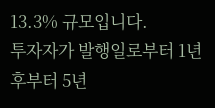13.3% 규모입니다.
투자자가 발행일로부터 1년 후부터 5년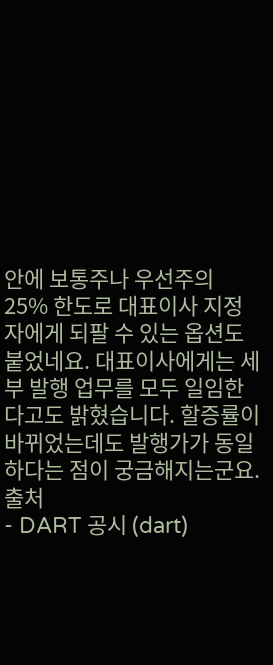안에 보통주나 우선주의 25% 한도로 대표이사 지정자에게 되팔 수 있는 옵션도 붙었네요. 대표이사에게는 세부 발행 업무를 모두 일임한다고도 밝혔습니다. 할증률이 바뀌었는데도 발행가가 동일하다는 점이 궁금해지는군요.
출처
- DART 공시 (dart)